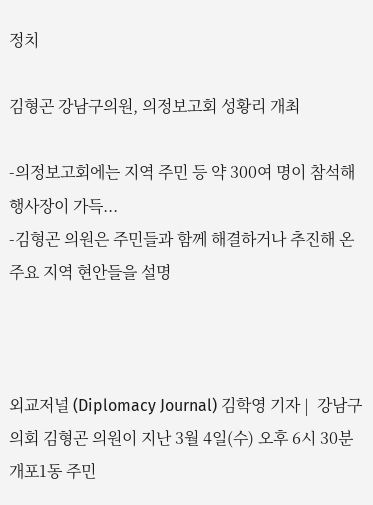정치

김형곤 강남구의원, 의정보고회 성황리 개최

-의정보고회에는 지역 주민 등 약 300여 명이 참석해 행사장이 가득...
-김형곤 의원은 주민들과 함께 해결하거나 추진해 온 주요 지역 현안들을 설명



외교저널 (Diplomacy Journal) 김학영 기자 |  강남구의회 김형곤 의원이 지난 3월 4일(수) 오후 6시 30분 개포1동 주민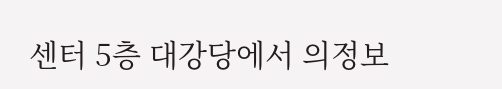센터 5층 대강당에서 의정보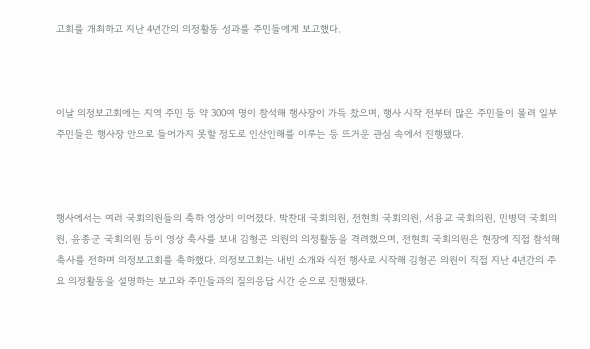고회를 개최하고 지난 4년간의 의정활동 성과를 주민들에게 보고했다.



이날 의정보고회에는 지역 주민 등 약 300여 명이 참석해 행사장이 가득 찼으며, 행사 시작 전부터 많은 주민들이 몰려 일부 주민들은 행사장 안으로 들어가지 못할 정도로 인산인해를 이루는 등 뜨거운 관심 속에서 진행됐다.



행사에서는 여러 국회의원들의 축하 영상이 이어졌다. 박찬대 국회의원, 전현희 국회의원, 서용교 국회의원, 민병덕 국회의원, 윤종군 국회의원 등이 영상 축사를 보내 김형곤 의원의 의정활동을 격려했으며, 전현희 국회의원은 현장에 직접 참석해 축사를 전하며 의정보고회를 축하했다. 의정보고회는 내빈 소개와 식전 행사로 시작해 김형곤 의원이 직접 지난 4년간의 주요 의정활동을 설명하는 보고와 주민들과의 질의응답 시간 순으로 진행됐다.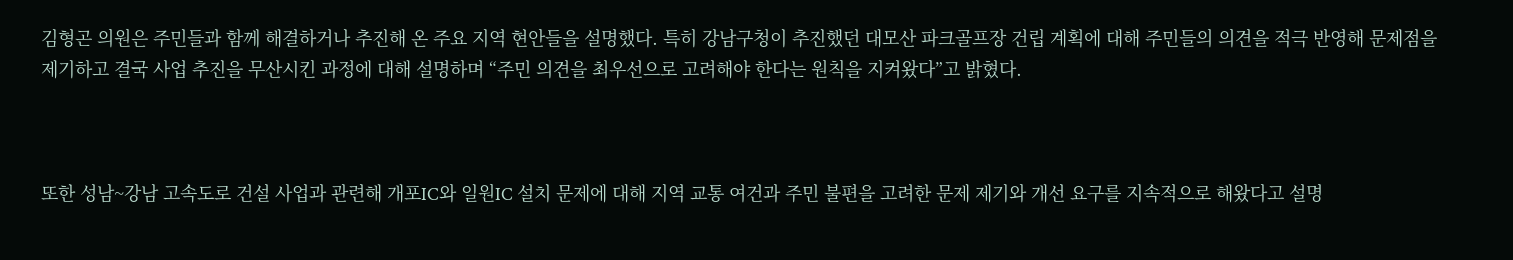김형곤 의원은 주민들과 함께 해결하거나 추진해 온 주요 지역 현안들을 설명했다. 특히 강남구청이 추진했던 대모산 파크골프장 건립 계획에 대해 주민들의 의견을 적극 반영해 문제점을 제기하고 결국 사업 추진을 무산시킨 과정에 대해 설명하며 “주민 의견을 최우선으로 고려해야 한다는 원칙을 지켜왔다”고 밝혔다.



또한 성남~강남 고속도로 건설 사업과 관련해 개포IC와 일원IC 설치 문제에 대해 지역 교통 여건과 주민 불편을 고려한 문제 제기와 개선 요구를 지속적으로 해왔다고 설명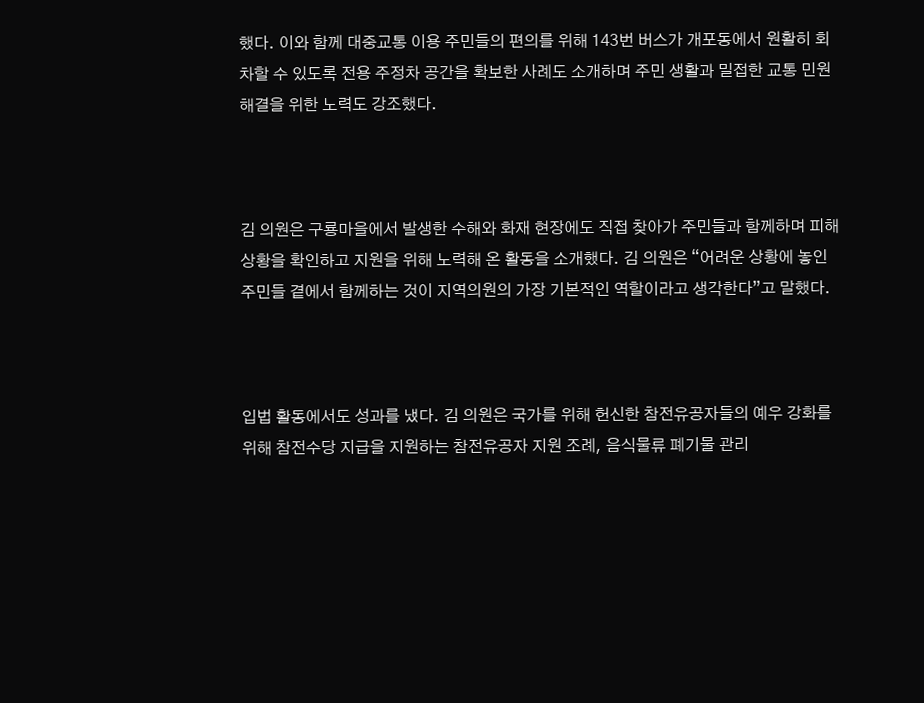했다. 이와 함께 대중교통 이용 주민들의 편의를 위해 143번 버스가 개포동에서 원활히 회차할 수 있도록 전용 주정차 공간을 확보한 사례도 소개하며 주민 생활과 밀접한 교통 민원 해결을 위한 노력도 강조했다.



김 의원은 구룡마을에서 발생한 수해와 화재 현장에도 직접 찾아가 주민들과 함께하며 피해 상황을 확인하고 지원을 위해 노력해 온 활동을 소개했다. 김 의원은 “어려운 상황에 놓인 주민들 곁에서 함께하는 것이 지역의원의 가장 기본적인 역할이라고 생각한다”고 말했다.



입법 활동에서도 성과를 냈다. 김 의원은 국가를 위해 헌신한 참전유공자들의 예우 강화를 위해 참전수당 지급을 지원하는 참전유공자 지원 조례, 음식물류 폐기물 관리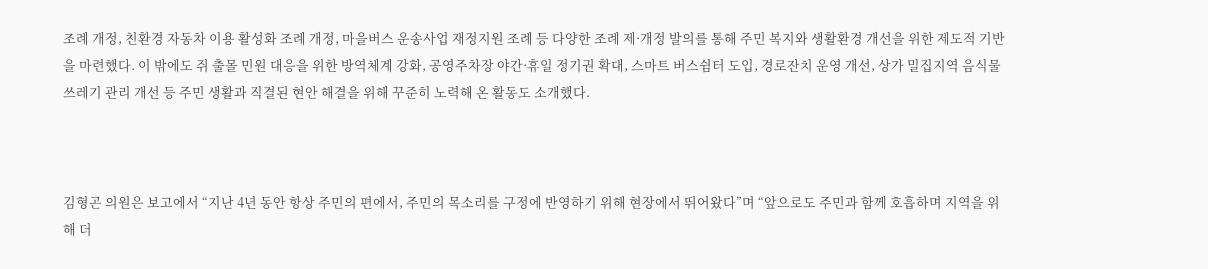조례 개정, 친환경 자동차 이용 활성화 조례 개정, 마을버스 운송사업 재정지원 조례 등 다양한 조례 제·개정 발의를 통해 주민 복지와 생활환경 개선을 위한 제도적 기반을 마련했다. 이 밖에도 쥐 출몰 민원 대응을 위한 방역체계 강화, 공영주차장 야간·휴일 정기권 확대, 스마트 버스쉼터 도입, 경로잔치 운영 개선, 상가 밀집지역 음식물쓰레기 관리 개선 등 주민 생활과 직결된 현안 해결을 위해 꾸준히 노력해 온 활동도 소개했다.



김형곤 의원은 보고에서 “지난 4년 동안 항상 주민의 편에서, 주민의 목소리를 구정에 반영하기 위해 현장에서 뛰어왔다”며 “앞으로도 주민과 함께 호흡하며 지역을 위해 더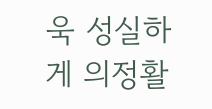욱 성실하게 의정활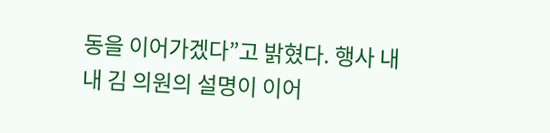동을 이어가겠다”고 밝혔다. 행사 내내 김 의원의 설명이 이어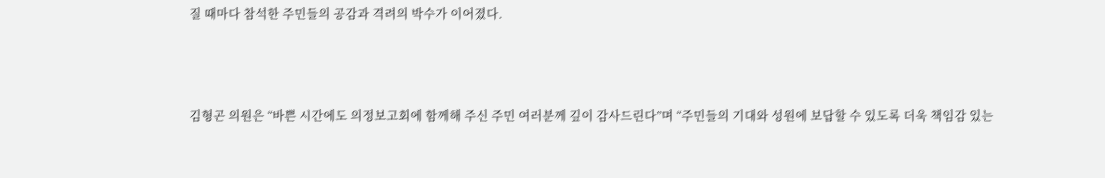질 때마다 참석한 주민들의 공감과 격려의 박수가 이어졌다.



김형곤 의원은 “바쁜 시간에도 의정보고회에 함께해 주신 주민 여러분께 깊이 감사드린다”며 “주민들의 기대와 성원에 보답할 수 있도록 더욱 책임감 있는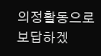의정활동으로 보답하겠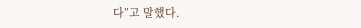다”고 말했다.